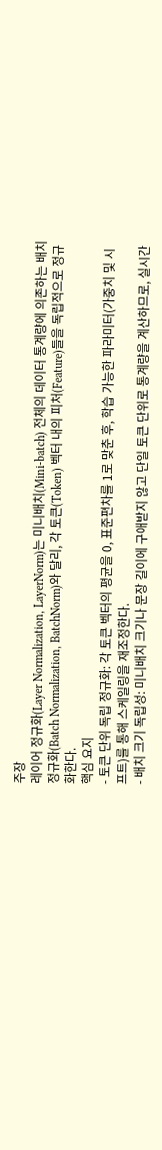주장
레이어 정규화(Layer Normalization, LayerNorm)는 미니배치(Mini-batch) 전체의 데이터 통계량에 의존하는 배치 정규화(Batch Normalization, BatchNorm)와 달리, 각 토큰(Token) 벡터 내의 피처(Feature)들을 독립적으로 정규화한다.
핵심 요지
- 토큰 단위 독립 정규화: 각 토큰 벡터의 평균을 0, 표준편차를 1로 맞춘 후, 학습 가능한 파라미터(가중치 및 시프트)를 통해 스케일링을 재조정한다.
- 배치 크기 독립성: 미니배치 크기나 문장 길이에 구애받지 않고 단일 토큰 단위로 통계량을 계산하므로, 실시간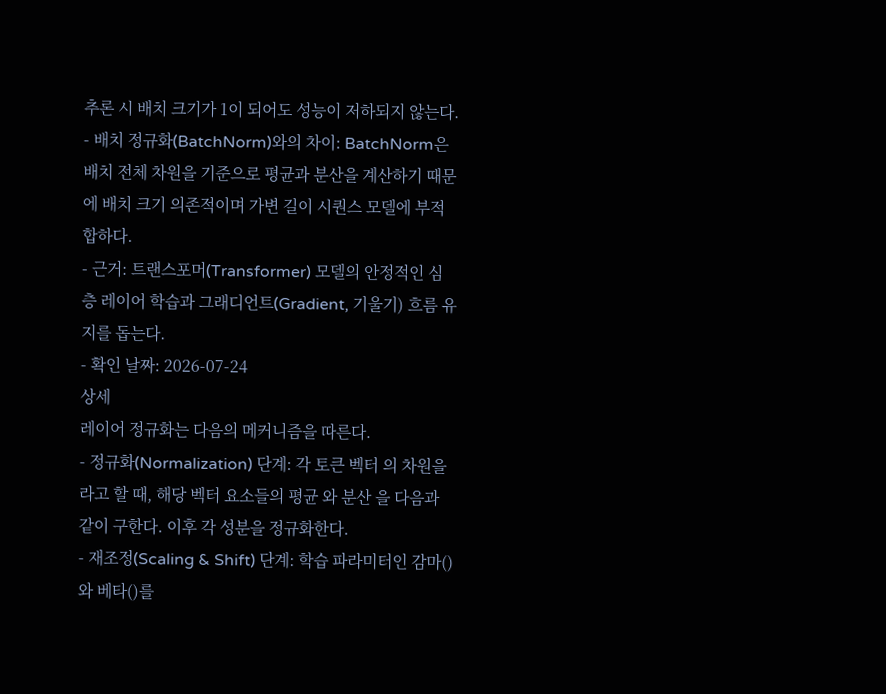추론 시 배치 크기가 1이 되어도 성능이 저하되지 않는다.
- 배치 정규화(BatchNorm)와의 차이: BatchNorm은 배치 전체 차원을 기준으로 평균과 분산을 계산하기 때문에 배치 크기 의존적이며 가변 길이 시퀀스 모델에 부적합하다.
- 근거: 트랜스포머(Transformer) 모델의 안정적인 심층 레이어 학습과 그래디언트(Gradient, 기울기) 흐름 유지를 돕는다.
- 확인 날짜: 2026-07-24
상세
레이어 정규화는 다음의 메커니즘을 따른다.
- 정규화(Normalization) 단계: 각 토큰 벡터 의 차원을 라고 할 때, 해당 벡터 요소들의 평균 와 분산 을 다음과 같이 구한다. 이후 각 성분을 정규화한다.
- 재조정(Scaling & Shift) 단계: 학습 파라미터인 감마()와 베타()를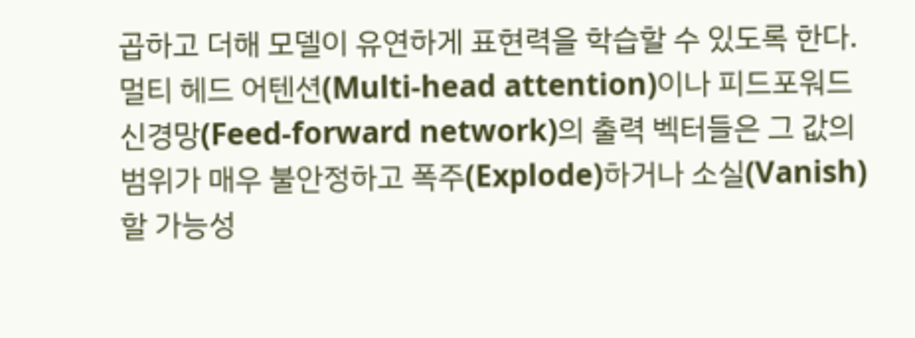곱하고 더해 모델이 유연하게 표현력을 학습할 수 있도록 한다.
멀티 헤드 어텐션(Multi-head attention)이나 피드포워드 신경망(Feed-forward network)의 출력 벡터들은 그 값의 범위가 매우 불안정하고 폭주(Explode)하거나 소실(Vanish)할 가능성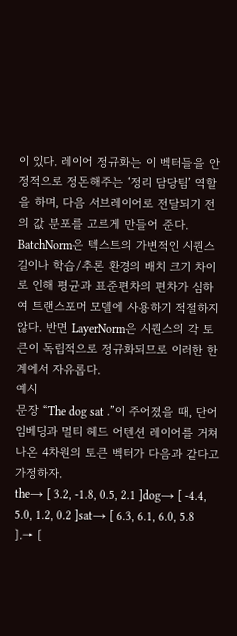이 있다. 레이어 정규화는 이 벡터들을 안정적으로 정돈해주는 ‘정리 담당팀’ 역할을 하며, 다음 서브레이어로 전달되기 전의 값 분포를 고르게 만들어 준다.
BatchNorm은 텍스트의 가변적인 시퀀스 길이나 학습/추론 환경의 배치 크기 차이로 인해 평균과 표준편차의 편차가 심하여 트랜스포머 모델에 사용하기 적절하지 않다. 반면 LayerNorm은 시퀀스의 각 토큰이 독립적으로 정규화되므로 이러한 한계에서 자유롭다.
예시
문장 “The dog sat .”이 주어졌을 때, 단어 임베딩과 멀티 헤드 어텐션 레이어를 거쳐 나온 4차원의 토큰 벡터가 다음과 같다고 가정하자.
the→ [ 3.2, -1.8, 0.5, 2.1 ]dog→ [ -4.4, 5.0, 1.2, 0.2 ]sat→ [ 6.3, 6.1, 6.0, 5.8 ].→ [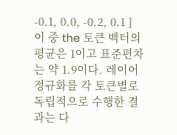-0.1, 0.0, -0.2, 0.1 ]
이 중 the 토큰 벡터의 평균은 1이고 표준편차는 약 1.9이다. 레이어 정규화를 각 토큰별로 독립적으로 수행한 결과는 다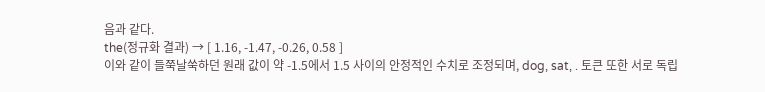음과 같다.
the(정규화 결과) → [ 1.16, -1.47, -0.26, 0.58 ]
이와 같이 들쭉날쑥하던 원래 값이 약 -1.5에서 1.5 사이의 안정적인 수치로 조정되며, dog, sat, . 토큰 또한 서로 독립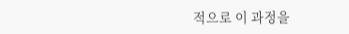적으로 이 과정을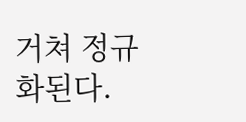거쳐 정규화된다.